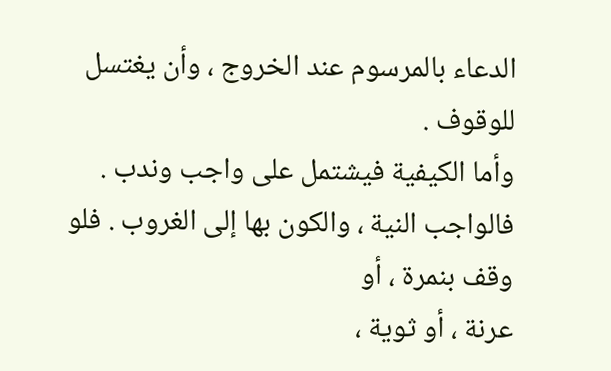الدعاء بالمرسوم عند الخروج ، وأن يغتسل للوقوف .
وأما الكيفية فيشتمل على واجب وندب .
فالواجب النية ، والكون بها إلى الغروب . فلو وقف بنمرة ، أو
عرنة ، أو ثوية ،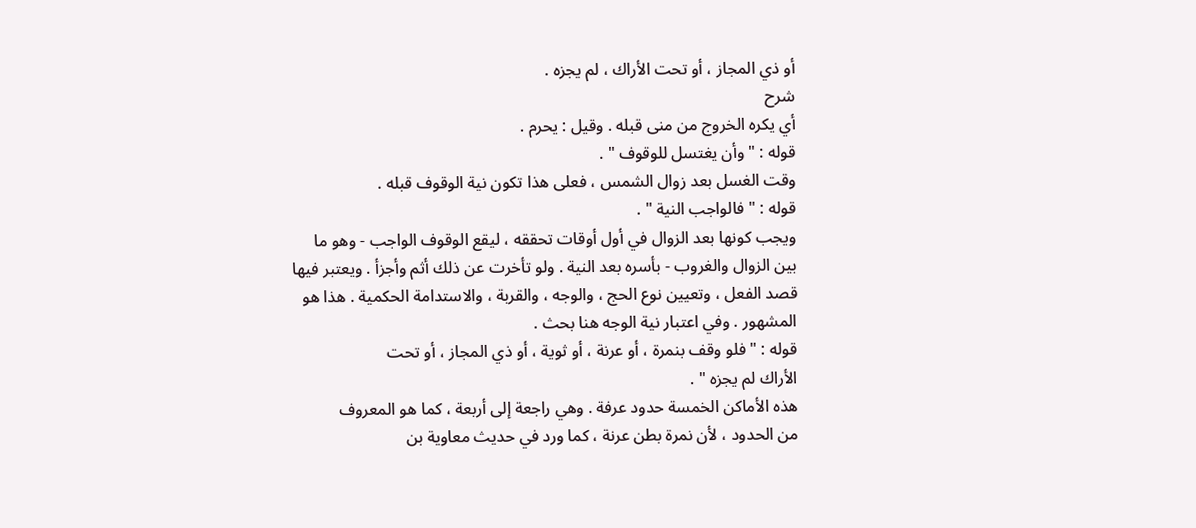أو ذي المجاز ، أو تحت الأراك ، لم يجزه .
شرح
أي يكره الخروج من منى قبله . وقيل : يحرم .
قوله : " وأن يغتسل للوقوف " .
وقت الغسل بعد زوال الشمس ، فعلى هذا تكون نية الوقوف قبله .
قوله : " فالواجب النية " .
ويجب كونها بعد الزوال في أول أوقات تحققه ، ليقع الوقوف الواجب - وهو ما
بين الزوال والغروب - بأسره بعد النية . ولو تأخرت عن ذلك أثم وأجزأ . ويعتبر فيها
قصد الفعل ، وتعيين نوع الحج ، والوجه ، والقربة ، والاستدامة الحكمية . هذا هو
المشهور . وفي اعتبار نية الوجه هنا بحث .
قوله : " فلو وقف بنمرة ، أو عرنة ، أو ثوية ، أو ذي المجاز ، أو تحت
الأراك لم يجزه " .
هذه الأماكن الخمسة حدود عرفة . وهي راجعة إلى أربعة ، كما هو المعروف
من الحدود ، لأن نمرة بطن عرنة ، كما ورد في حديث معاوية بن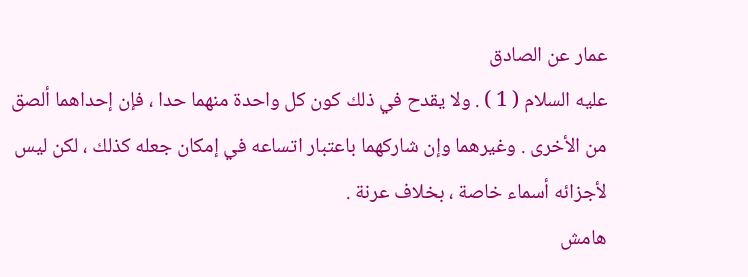عمار عن الصادق
عليه السلام ( 1 ) . ولا يقدح في ذلك كون كل واحدة منهما حدا ، فإن إحداهما ألصق
من الأخرى . وغيرهما وإن شاركهما باعتبار اتساعه في إمكان جعله كذلك ، لكن ليس
لأجزائه أسماء خاصة ، بخلاف عرنة .
هامش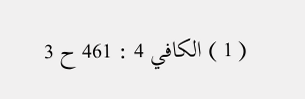( 1 ) الكافي 4 : 461 ح 3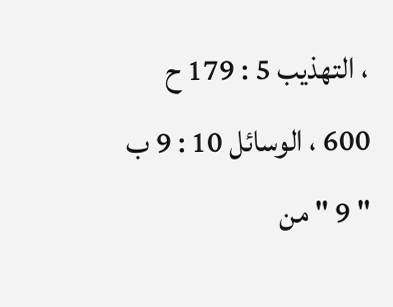، التهذيب 5 : 179 ح 600 ، الوسائل 10 : 9 ب " 9 " من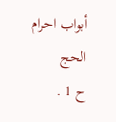أبواب احرام الحج
ح 1 .